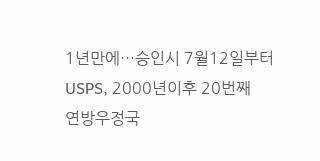1년만에…승인시 7월12일부터
USPS, 2000년이후 20번째
연방우정국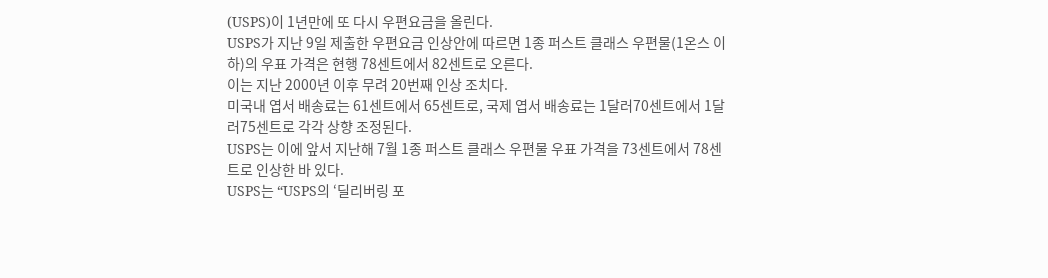(USPS)이 1년만에 또 다시 우편요금을 올린다.
USPS가 지난 9일 제출한 우편요금 인상안에 따르면 1종 퍼스트 클래스 우편물(1온스 이하)의 우표 가격은 현행 78센트에서 82센트로 오른다.
이는 지난 2000년 이후 무려 20번째 인상 조치다.
미국내 엽서 배송료는 61센트에서 65센트로, 국제 엽서 배송료는 1달러70센트에서 1달러75센트로 각각 상향 조정된다.
USPS는 이에 앞서 지난해 7월 1종 퍼스트 클래스 우편물 우표 가격을 73센트에서 78센트로 인상한 바 있다.
USPS는 “USPS의 ‘딜리버링 포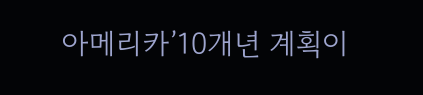아메리카’10개년 계획이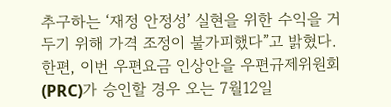추구하는 ‘재정 안정성’ 실현을 위한 수익을 거두기 위해 가격 조정이 불가피했다”고 밝혔다.
한편, 이번 우편요금 인상안을 우편규제위원회(PRC)가 승인할 경우 오는 7월12일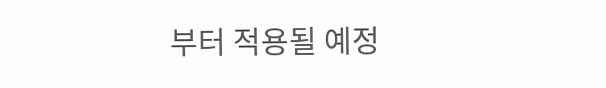부터 적용될 예정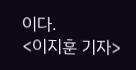이다.
<이지훈 기자>